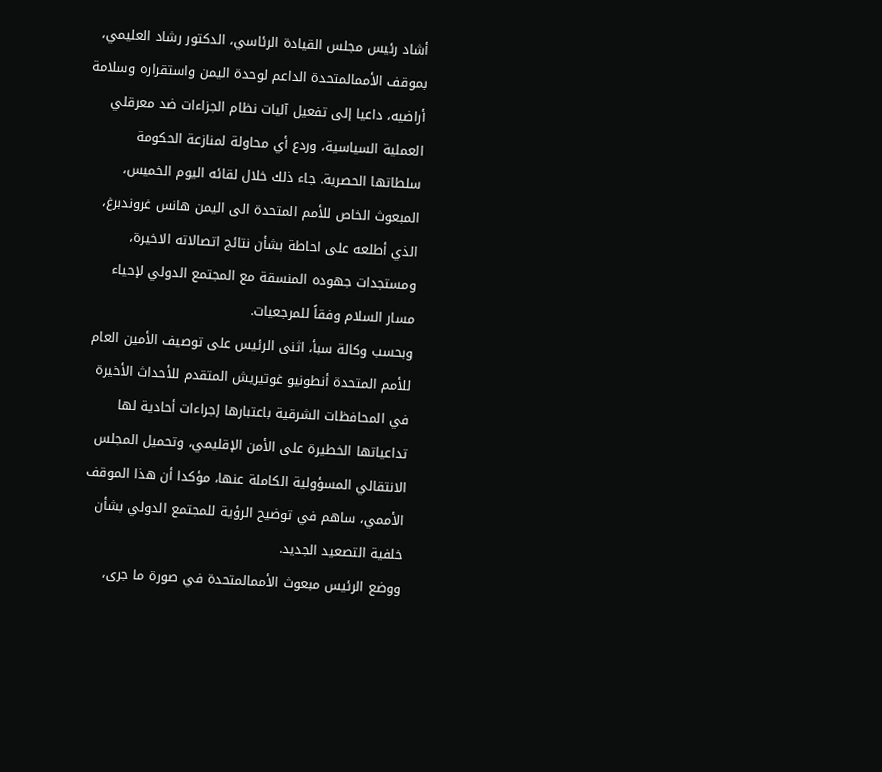أشاد رئيس مجلس القيادة الرئاسي، الدكتور رشاد العليمي، بموقف الأممالمتحدة الداعم لوحدة اليمن واستقراره وسلامة أراضيه، داعيا إلى تفعيل آليات نظام الجزاءات ضد معرقلي العملية السياسية، وردع أي محاولة لمنازعة الحكومة سلطاتها الحصرية. جاء ذلك خلال لقائه اليوم الخميس، المبعوث الخاص للأمم المتحدة الى اليمن هانس غروندبرغ، الذي أطلعه على احاطة بشأن نتائج اتصالاته الاخيرة، ومستجدات جهوده المنسقة مع المجتمع الدولي لإحياء مسار السلام وفقاً للمرجعيات.
وبحسب وكالة سبأ، اثنى الرئيس على توصيف الأمين العام للأمم المتحدة أنطونيو غوتيريش المتقدم للأحداث الأخيرة في المحافظات الشرقية باعتبارها إجراءات أحادية لها تداعياتها الخطيرة على الأمن الإقليمي، وتحميل المجلس الانتقالي المسؤولية الكاملة عنها، مؤكدا أن هذا الموقف الأممي، ساهم في توضيح الرؤية للمجتمع الدولي بشأن خلفية التصعيد الجديد.
ووضع الرئيس مبعوث الأممالمتحدة في صورة ما جرى،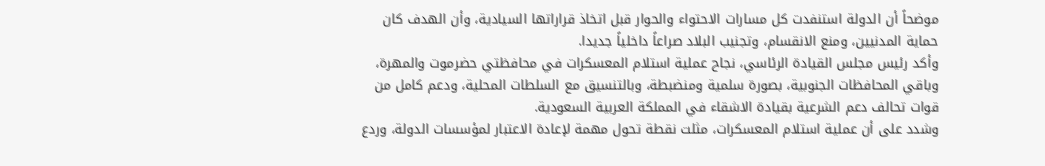موضحاً أن الدولة استنفدت كل مسارات الاحتواء والحوار قبل اتخاذ قراراتها السيادية، وأن الهدف كان حماية المدنيين، ومنع الانقسام، وتجنيب البلاد صراعاً داخلياً جديدا.
وأكد رئيس مجلس القيادة الرئاسي، نجاح عملية استلام المعسكرات في محافظتي حضرموت والمهرة، وباقي المحافظات الجنوبية، بصورة سلمية ومنضبطة، وبالتنسيق مع السلطات المحلية، ودعم كامل من قوات تحالف دعم الشرعية بقيادة الاشقاء في المملكة العربية السعودية.
وشدد على أن عملية استلام المعسكرات، مثلت نقطة تحول مهمة لإعادة الاعتبار لمؤسسات الدولة، وردع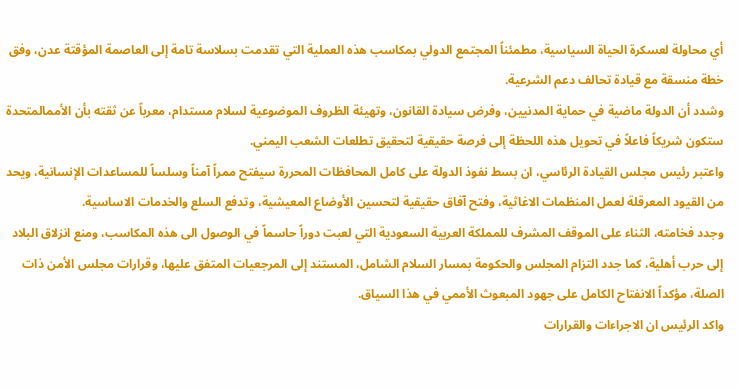أي محاولة لعسكرة الحياة السياسية، مطمئناً المجتمع الدولي بمكاسب هذه العملية التي تقدمت بسلاسة تامة إلى العاصمة المؤقتة عدن، وفق خطة منسقة مع قيادة تحالف دعم الشرعية.
وشدد أن الدولة ماضية في حماية المدنيين، وفرض سيادة القانون، وتهيئة الظروف الموضوعية لسلام مستدام، معرباً عن ثقته بأن الأممالمتحدة ستكون شريكاً فاعلاً في تحويل هذه اللحظة إلى فرصة حقيقية لتحقيق تطلعات الشعب اليمني.
واعتبر رئيس مجلس القيادة الرئاسي، ان بسط نفوذ الدولة على كامل المحافظات المحررة سيفتح ممراً آمناً وسلساً للمساعدات الإنسانية، ويحد من القيود المعرقلة لعمل المنظمات الاغاثية، وفتح آفاق حقيقية لتحسين الأوضاع المعيشية، وتدفع السلع والخدمات الاساسية.
وجدد فخامته، الثناء على الموقف المشرف للمملكة العربية السعودية التي لعبت دوراً حاسماً في الوصول الى هذه المكاسب، ومنع انزلاق البلاد إلى حرب أهلية، كما جدد التزام المجلس والحكومة بمسار السلام الشامل، المستند إلى المرجعيات المتفق عليها، وقرارات مجلس الأمن ذات الصلة، مؤكداً الانفتاح الكامل على جهود المبعوث الأممي في هذا السياق.
واكد الرئيس ان الاجراءات والقرارات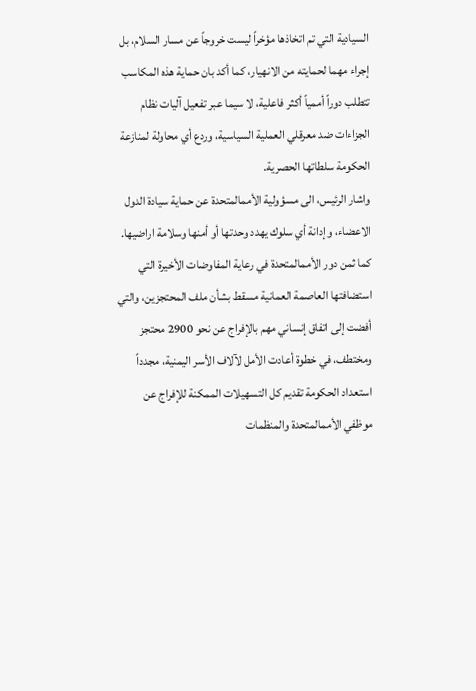السيادية التي تم اتخاذها مؤخراً ليست خروجاً عن مسار السلام، بل إجراء مهما لحمايته من الانهيار، كما أكد بان حماية هذه المكاسب تتطلب دوراً أممياً أكثر فاعلية، لا سيما عبر تفعيل آليات نظام الجزاءات ضد معرقلي العملية السياسية، وردع أي محاولة لمنازعة الحكومة سلطاتها الحصرية.
واشار الرئيس، الى مسؤولية الأممالمتحدة عن حماية سيادة الدول الاعضاء، وإدانة أي سلوك يهدد وحدتها أو أمنها وسلامة اراضيها.
كما ثمن دور الأممالمتحدة في رعاية المفاوضات الأخيرة التي استضافتها العاصمة العمانية مسقط بشأن ملف المحتجزين، والتي أفضت إلى اتفاق إنساني مهم بالإفراج عن نحو 2900 محتجز ومختطف، في خطوة أعادت الأمل لآلاف الأسر اليمنية، مجدداً استعداد الحكومة تقديم كل التسهيلات الممكنة للإفراج عن موظفي الأممالمتحدة والمنظمات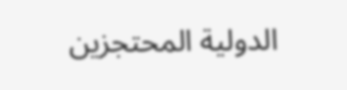الدولية المحتجزين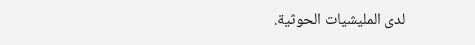لدى المليشيات الحوثية.